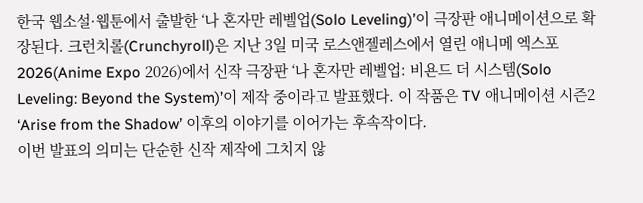한국 웹소설·웹툰에서 출발한 ‘나 혼자만 레벨업(Solo Leveling)’이 극장판 애니메이션으로 확장된다. 크런치롤(Crunchyroll)은 지난 3일 미국 로스앤젤레스에서 열린 애니메 엑스포 2026(Anime Expo 2026)에서 신작 극장판 ‘나 혼자만 레벨업: 비욘드 더 시스템(Solo Leveling: Beyond the System)’이 제작 중이라고 발표했다. 이 작품은 TV 애니메이션 시즌2 ‘Arise from the Shadow’ 이후의 이야기를 이어가는 후속작이다.
이번 발표의 의미는 단순한 신작 제작에 그치지 않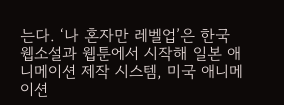는다. ‘나 혼자만 레벨업’은 한국 웹소설과 웹툰에서 시작해 일본 애니메이션 제작 시스템, 미국 애니메이션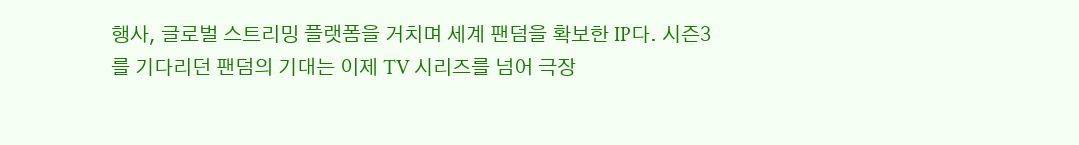행사, 글로벌 스트리밍 플랫폼을 거치며 세계 팬덤을 확보한 IP다. 시즌3를 기다리던 팬덤의 기대는 이제 TV 시리즈를 넘어 극장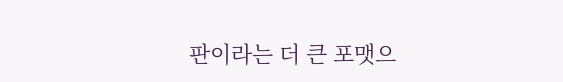판이라는 더 큰 포맷으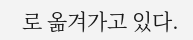로 옮겨가고 있다.